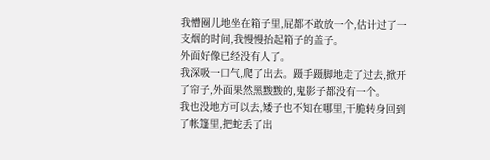我懵圈儿地坐在箱子里,屁都不敢放一个,估计过了一支烟的时间,我慢慢抬起箱子的盖子。
外面好像已经没有人了。
我深吸一口气,爬了出去。蹑手蹑脚地走了过去,掀开了帘子,外面果然黑黢黢的,鬼影子都没有一个。
我也没地方可以去,矮子也不知在哪里,干脆转身回到了帐篷里,把蛇丢了出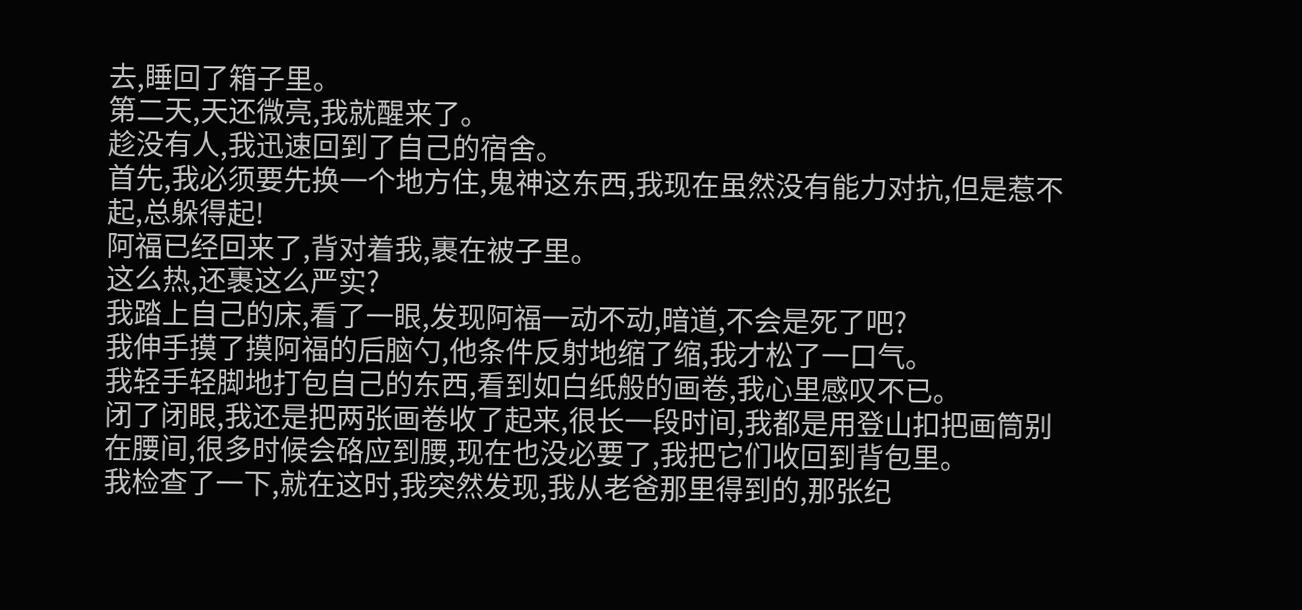去,睡回了箱子里。
第二天,天还微亮,我就醒来了。
趁没有人,我迅速回到了自己的宿舍。
首先,我必须要先换一个地方住,鬼神这东西,我现在虽然没有能力对抗,但是惹不起,总躲得起!
阿福已经回来了,背对着我,裹在被子里。
这么热,还裹这么严实?
我踏上自己的床,看了一眼,发现阿福一动不动,暗道,不会是死了吧?
我伸手摸了摸阿福的后脑勺,他条件反射地缩了缩,我才松了一口气。
我轻手轻脚地打包自己的东西,看到如白纸般的画卷,我心里感叹不已。
闭了闭眼,我还是把两张画卷收了起来,很长一段时间,我都是用登山扣把画筒别在腰间,很多时候会硌应到腰,现在也没必要了,我把它们收回到背包里。
我检查了一下,就在这时,我突然发现,我从老爸那里得到的,那张纪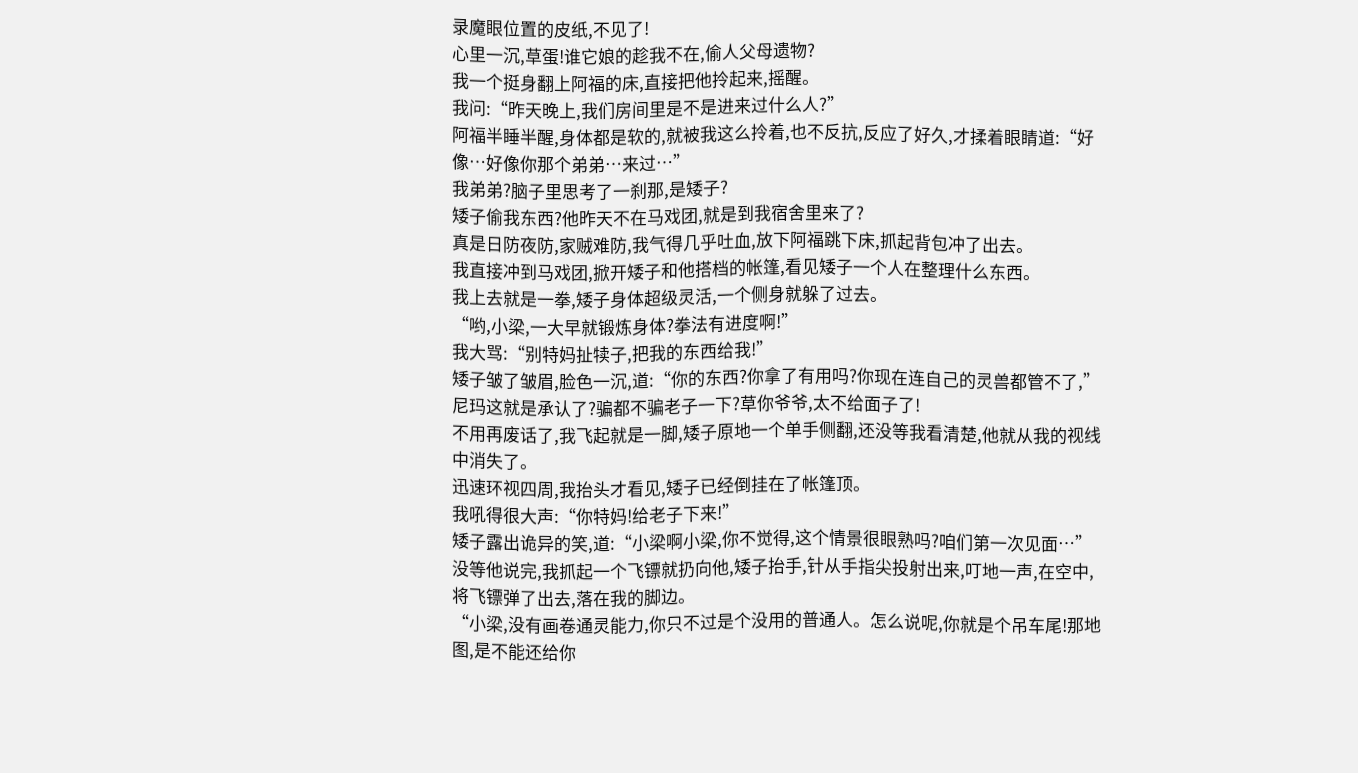录魔眼位置的皮纸,不见了!
心里一沉,草蛋!谁它娘的趁我不在,偷人父母遗物?
我一个挺身翻上阿福的床,直接把他拎起来,摇醒。
我问:“昨天晚上,我们房间里是不是进来过什么人?”
阿福半睡半醒,身体都是软的,就被我这么拎着,也不反抗,反应了好久,才揉着眼睛道:“好像…好像你那个弟弟…来过…”
我弟弟?脑子里思考了一刹那,是矮子?
矮子偷我东西?他昨天不在马戏团,就是到我宿舍里来了?
真是日防夜防,家贼难防,我气得几乎吐血,放下阿福跳下床,抓起背包冲了出去。
我直接冲到马戏团,掀开矮子和他搭档的帐篷,看见矮子一个人在整理什么东西。
我上去就是一拳,矮子身体超级灵活,一个侧身就躲了过去。
“哟,小梁,一大早就锻炼身体?拳法有进度啊!”
我大骂:“别特妈扯犊子,把我的东西给我!”
矮子皱了皱眉,脸色一沉,道:“你的东西?你拿了有用吗?你现在连自己的灵兽都管不了,”
尼玛这就是承认了?骗都不骗老子一下?草你爷爷,太不给面子了!
不用再废话了,我飞起就是一脚,矮子原地一个单手侧翻,还没等我看清楚,他就从我的视线中消失了。
迅速环视四周,我抬头才看见,矮子已经倒挂在了帐篷顶。
我吼得很大声:“你特妈!给老子下来!”
矮子露出诡异的笑,道:“小梁啊小梁,你不觉得,这个情景很眼熟吗?咱们第一次见面…”
没等他说完,我抓起一个飞镖就扔向他,矮子抬手,针从手指尖投射出来,叮地一声,在空中,将飞镖弹了出去,落在我的脚边。
“小梁,没有画卷通灵能力,你只不过是个没用的普通人。怎么说呢,你就是个吊车尾!那地图,是不能还给你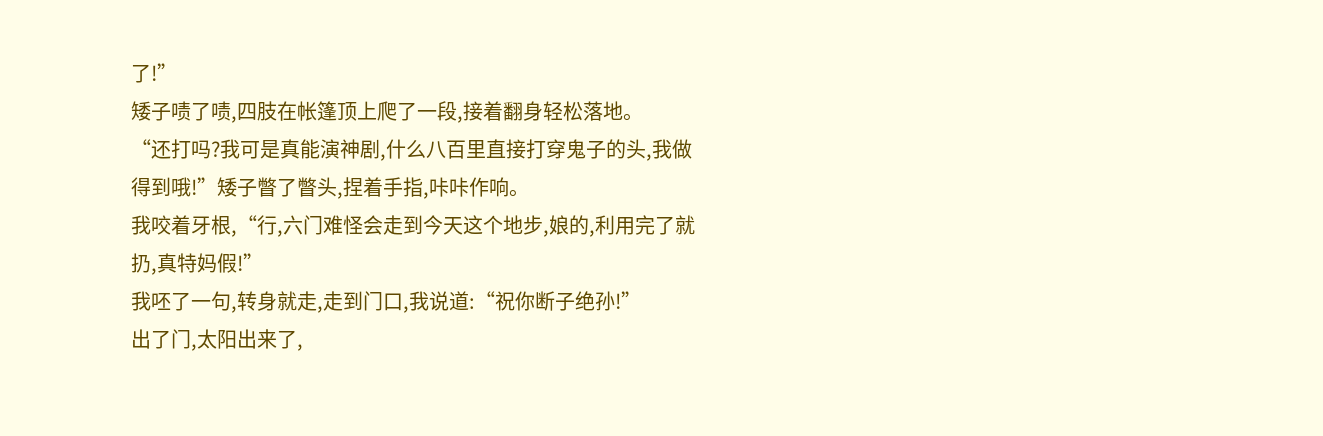了!”
矮子啧了啧,四肢在帐篷顶上爬了一段,接着翻身轻松落地。
“还打吗?我可是真能演神剧,什么八百里直接打穿鬼子的头,我做得到哦!”矮子瞥了瞥头,捏着手指,咔咔作响。
我咬着牙根,“行,六门难怪会走到今天这个地步,娘的,利用完了就扔,真特妈假!”
我呸了一句,转身就走,走到门口,我说道:“祝你断子绝孙!”
出了门,太阳出来了,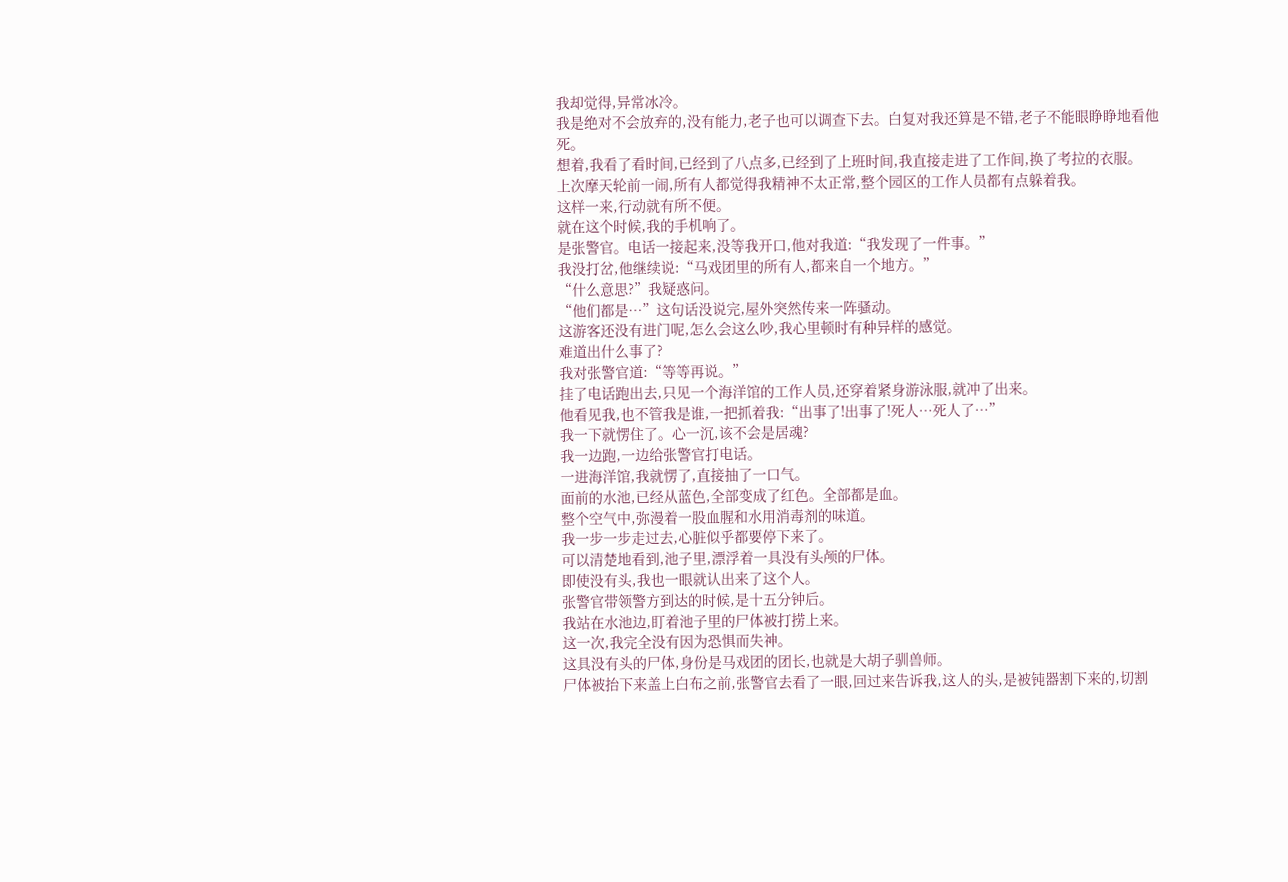我却觉得,异常冰冷。
我是绝对不会放弃的,没有能力,老子也可以调查下去。白复对我还算是不错,老子不能眼睁睁地看他死。
想着,我看了看时间,已经到了八点多,已经到了上班时间,我直接走进了工作间,换了考拉的衣服。
上次摩天轮前一闹,所有人都觉得我精神不太正常,整个园区的工作人员都有点躲着我。
这样一来,行动就有所不便。
就在这个时候,我的手机响了。
是张警官。电话一接起来,没等我开口,他对我道:“我发现了一件事。”
我没打岔,他继续说:“马戏团里的所有人,都来自一个地方。”
“什么意思?”我疑惑问。
“他们都是…”这句话没说完,屋外突然传来一阵骚动。
这游客还没有进门呢,怎么会这么吵,我心里顿时有种异样的感觉。
难道出什么事了?
我对张警官道:“等等再说。”
挂了电话跑出去,只见一个海洋馆的工作人员,还穿着紧身游泳服,就冲了出来。
他看见我,也不管我是谁,一把抓着我:“出事了!出事了!死人…死人了…”
我一下就愣住了。心一沉,该不会是居魂?
我一边跑,一边给张警官打电话。
一进海洋馆,我就愣了,直接抽了一口气。
面前的水池,已经从蓝色,全部变成了红色。全部都是血。
整个空气中,弥漫着一股血腥和水用消毒剂的味道。
我一步一步走过去,心脏似乎都要停下来了。
可以清楚地看到,池子里,漂浮着一具没有头颅的尸体。
即使没有头,我也一眼就认出来了这个人。
张警官带领警方到达的时候,是十五分钟后。
我站在水池边,盯着池子里的尸体被打捞上来。
这一次,我完全没有因为恐惧而失神。
这具没有头的尸体,身份是马戏团的团长,也就是大胡子驯兽师。
尸体被抬下来盖上白布之前,张警官去看了一眼,回过来告诉我,这人的头,是被钝器割下来的,切割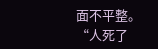面不平整。
“人死了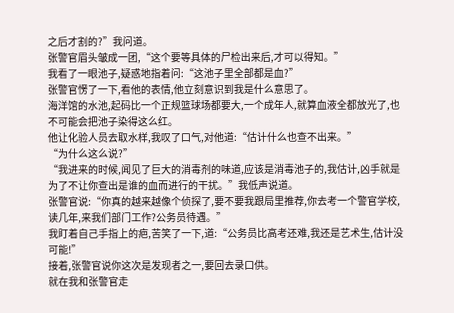之后才割的?”我问道。
张警官眉头皱成一团,“这个要等具体的尸检出来后,才可以得知。”
我看了一眼池子,疑惑地指着问:“这池子里全部都是血?”
张警官愣了一下,看他的表情,他立刻意识到我是什么意思了。
海洋馆的水池,起码比一个正规篮球场都要大,一个成年人,就算血液全都放光了,也不可能会把池子染得这么红。
他让化验人员去取水样,我叹了口气,对他道:“估计什么也查不出来。”
“为什么这么说?”
“我进来的时候,闻见了巨大的消毒剂的味道,应该是消毒池子的,我估计,凶手就是为了不让你查出是谁的血而进行的干扰。”我低声说道。
张警官说:“你真的越来越像个侦探了,要不要我跟局里推荐,你去考一个警官学校,读几年,来我们部门工作?公务员待遇。”
我盯着自己手指上的疤,苦笑了一下,道:“公务员比高考还难,我还是艺术生,估计没可能!”
接着,张警官说你这次是发现者之一,要回去录口供。
就在我和张警官走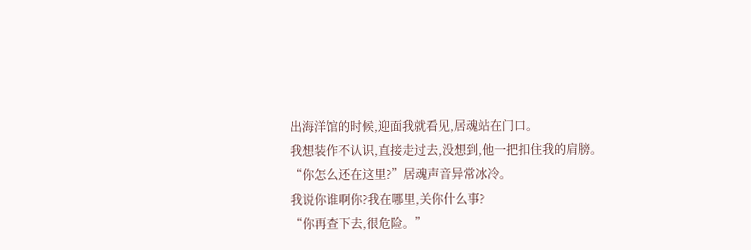出海洋馆的时候,迎面我就看见,居魂站在门口。
我想装作不认识,直接走过去,没想到,他一把扣住我的肩膀。
“你怎么还在这里?”居魂声音异常冰冷。
我说你谁啊你?我在哪里,关你什么事?
“你再查下去,很危险。”